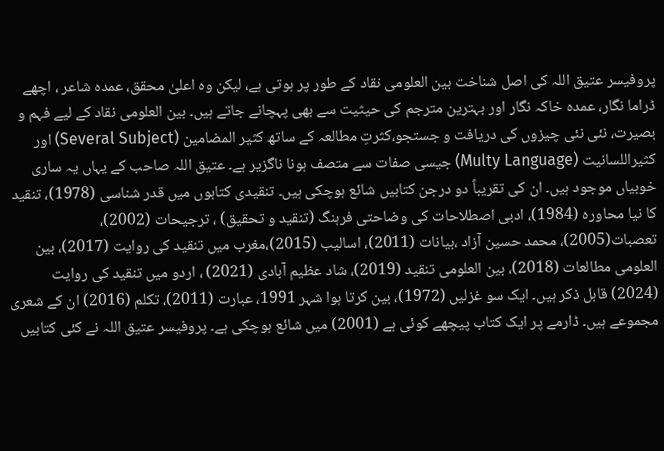پروفیسر عتیق اللہ کی اصل شناخت بین العلومی نقاد کے طور پر ہوتی ہے، لیکن وہ اعلیٰ محقق، عمدہ شاعر ، اچھے ڈراما نگار، عمدہ خاکہ نگار اور بہترین مترجم کی حیثیت سے بھی پہچانے جاتے ہیں۔ بین العلومی نقاد کے لیے فہم و بصیرت، نئی نئی چیزوں کی دریافت و جستجو،کثرتِ مطالعہ کے ساتھ کثیر المضامین (Several Subject) اور کثیراللسانیت (Multy Language) جیسی صفات سے متصف ہونا ناگزیر ہے۔ عتیق اللہ صاحب کے یہاں یہ ساری خوبیاں موجود ہیں۔ ان کی تقریباً دو درجن کتابیں شائع ہوچکی ہیں۔ تنقیدی کتابوں میں قدر شناسی (1978)، تنقید کا نیا محاورہ (1984)، ادبی اصطلاحات کی وضاحتی فرہنگ (تنقید و تحقیق) ، ترجیحات (2002)، تعصبات(2005)، محمد حسین آزاد ،بیانات (2011)، اسالیب (2015)،مغرب میں تنقید کی روایت (2017)، بین العلومی مطالعات (2018)، بین العلومی تنقید (2019)، شاد عظیم آبادی (2021) ، اردو میں تنقید کی روایت (2024) قابل ذکر ہیں۔ ایک سو غزلیں (1972)، بین کرتا ہوا شہر 1991، عبارت (2011)، تکلم (2016) ان کے شعری مجموعے ہیں۔ ڈارمے پر ایک کتاب پیچھے کوئی ہے (2001) میں شائع ہوچکی ہے۔ پروفیسر عتیق اللہ نے کئی کتابیں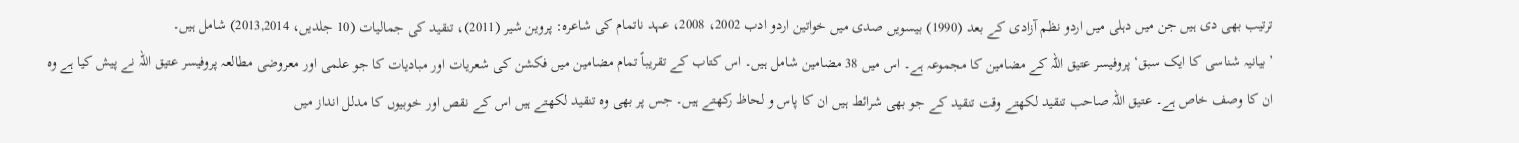ترتیب بھی دی ہیں جن میں دہلی میں اردو نظم آزادی کے بعد (1990) بیسویں صدی میں خواتین اردو ادب 2002، 2008، عہد ناتمام کی شاعرہ: پروین شیر (2011)، تنقید کی جمالیات (10 جلدیں، 2013,2014) شامل ہیں۔
’بیانیہ شناسی کا ایک سبق‘ پروفیسر عتیق اللہ کے مضامین کا مجموعہ ہے۔ اس میں 38 مضامین شامل ہیں۔ اس کتاب کے تقریباً تمام مضامین میں فکشن کی شعریات اور مبادیات کا جو علمی اور معروضی مطالعہ پروفیسر عتیق اللہ نے پیش کیا ہے وہ ان کا وصف خاص ہے۔ عتیق اللہ صاحب تنقید لکھتے وقت تنقید کے جو بھی شرائط ہیں ان کا پاس و لحاظ رکھتے ہیں۔ جس پر بھی وہ تنقید لکھتے ہیں اس کے نقص اور خوبیوں کا مدلل انداز میں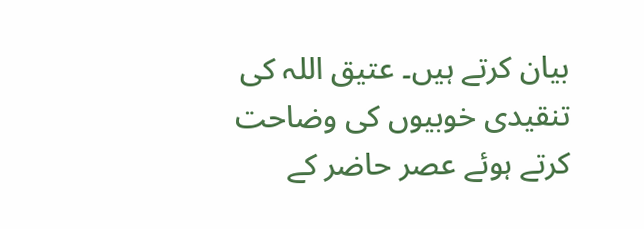بیان کرتے ہیں۔ عتیق اللہ کی تنقیدی خوبیوں کی وضاحت کرتے ہوئے عصر حاضر کے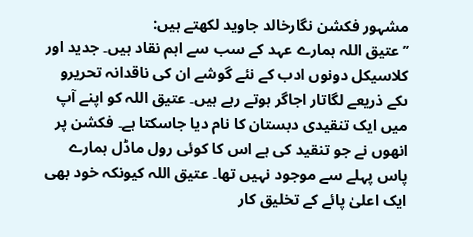مشہور فکشن نگارخالد جاوید لکھتے ہیں:
’’عتیق اللہ ہمارے عہد کے سب سے اہم نقاد ہیں۔ جدید اور کلاسیکل دونوں ادب کے نئے گوشے ان کی ناقدانہ تحریرو ںکے ذریعے لگاتار اجاگر ہوتے رہے ہیں۔ عتیق اللہ کو اپنے آپ میں ایک تنقیدی دبستان کا نام دیا جاسکتا ہے۔ فکشن پر انھوں نے جو تنقید کی ہے اس کا کوئی رول ماڈل ہمارے پاس پہلے سے موجود نہیں تھا۔ عتیق اللہ کیونکہ خود بھی ایک اعلیٰ پائے کے تخلیق کار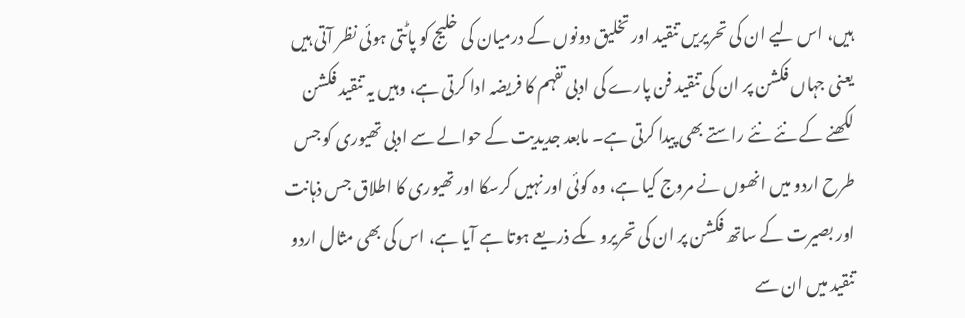ہیں، اس لیے ان کی تحریریں تنقید اور تخلیق دونوں کے درمیان کی خلیج کو پاٹتی ہوئی نظر آتی ہیں یعنی جہاں فکشن پر ان کی تنقید فن پارے کی ادبی تفہم کا فریضہ ادا کرتی ہے، وہیں یہ تنقید فکشن لکھنے کے نئے نئے راستے بھی پیدا کرتی ہے۔ مابعد جدیدیت کے حوالے سے ادبی تھیوری کو جس طرح اردو میں انھوں نے مروج کیا ہے، وہ کوئی اور نہیں کرسکا اور تھیوری کا اطلاق جس ذہانت اور بصیرت کے ساتھ فکشن پر ان کی تحریرو ںکے ذریعے ہوتا ہے آیا ہے، اس کی بھی مثال اردو تنقید میں ان سے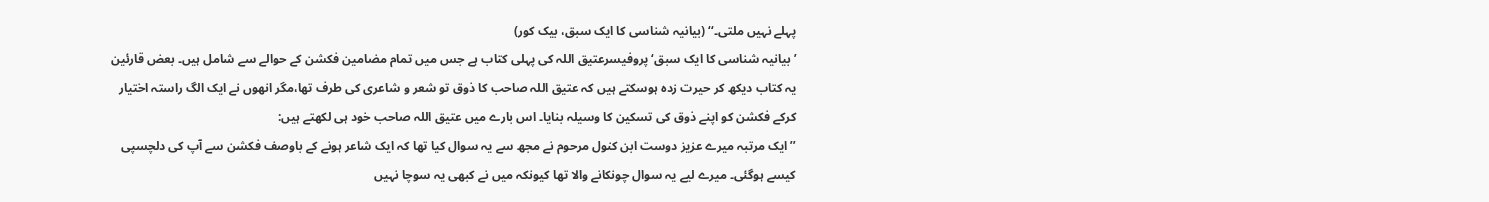پہلے نہیں ملتی۔‘‘ (بیانیہ شناسی کا ایک سبق، بیک کور)
’بیانیہ شناسی کا ایک سبق‘ پروفیسرعتیق اللہ کی پہلی کتاب ہے جس میں تمام مضامین فکشن کے حوالے سے شامل ہیں۔ بعض قارئین یہ کتاب دیکھ کر حیرت زدہ ہوسکتے ہیں کہ عتیق اللہ صاحب کا ذوق تو شعر و شاعری کی طرف تھا،مگر انھوں نے ایک الگ راستہ اختیار کرکے فکشن کو اپنے ذوق کی تسکین کا وسیلہ بنایا۔ اس بارے میں عتیق اللہ صاحب خود ہی لکھتے ہیں:
’’ایک مرتبہ میرے عزیز دوست ابن کنول مرحوم نے مجھ سے یہ سوال کیا تھا کہ ایک شاعر ہونے کے باوصف فکشن سے آپ کی دلچسپی کیسے ہوگئی۔ میرے لیے یہ سوال چونکانے والا تھا کیونکہ میں نے کبھی یہ سوچا نہیں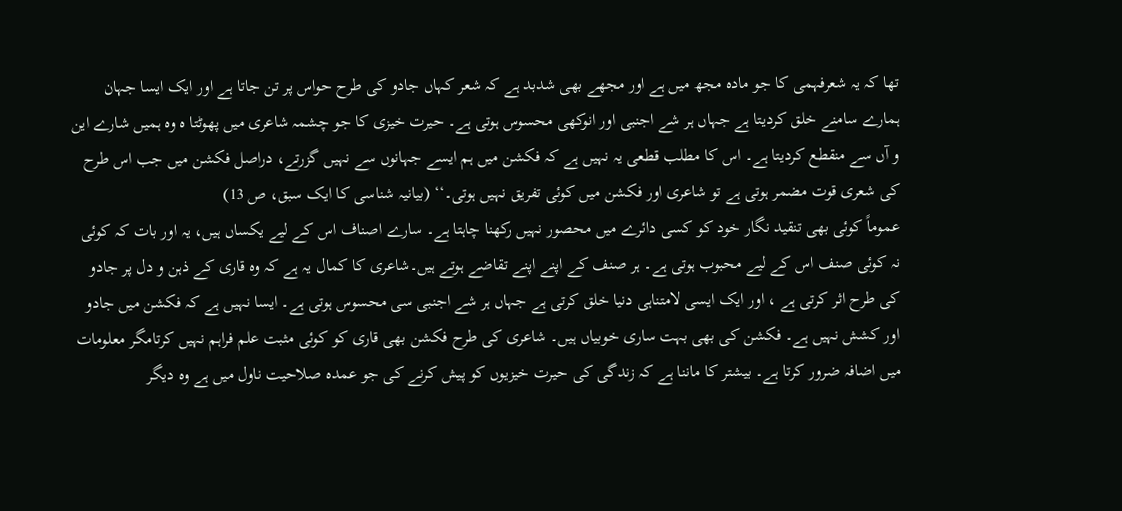تھا کہ یہ شعرفہمی کا جو مادہ مجھ میں ہے اور مجھے بھی شدبد ہے کہ شعر کہاں جادو کی طرح حواس پر تن جاتا ہے اور ایک ایسا جہان ہمارے سامنے خلق کردیتا ہے جہاں ہر شے اجنبی اور انوکھی محسوس ہوتی ہے۔ حیرت خیزی کا جو چشمہ شاعری میں پھوٹتا ہ وہ ہمیں شارے این و آں سے منقطع کردیتا ہے۔ اس کا مطلب قطعی یہ نہیں ہے کہ فکشن میں ہم ایسے جہانوں سے نہیں گزرتے، دراصل فکشن میں جب اس طرح کی شعری قوت مضمر ہوتی ہے تو شاعری اور فکشن میں کوئی تفریق نہیں ہوتی۔‘‘ (بیانیہ شناسی کا ایک سبق، ص 13)
عموماً کوئی بھی تنقید نگار خود کو کسی دائرے میں محصور نہیں رکھنا چاہتا ہے۔ سارے اصناف اس کے لیے یکساں ہیں، یہ اور بات کہ کوئی نہ کوئی صنف اس کے لیے محبوب ہوتی ہے۔ ہر صنف کے اپنے اپنے تقاضے ہوتے ہیں۔شاعری کا کمال یہ ہے کہ وہ قاری کے ذہن و دل پر جادو کی طرح اثر کرتی ہے ، اور ایک ایسی لامتناہی دنیا خلق کرتی ہے جہاں ہر شے اجنبی سی محسوس ہوتی ہے۔ ایسا نہیں ہے کہ فکشن میں جادو اور کشش نہیں ہے۔ فکشن کی بھی بہت ساری خوبیاں ہیں۔ شاعری کی طرح فکشن بھی قاری کو کوئی مثبت علم فراہم نہیں کرتامگر معلومات میں اضافہ ضرور کرتا ہے۔ بیشتر کا ماننا ہے کہ زندگی کی حیرت خیزیوں کو پیش کرنے کی جو عمدہ صلاحیت ناول میں ہے وہ دیگر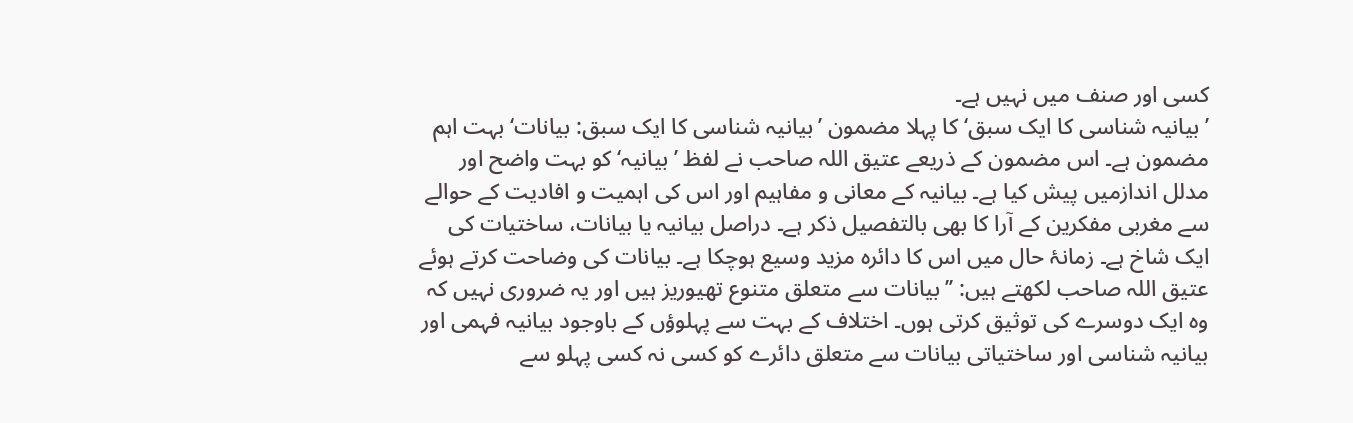کسی اور صنف میں نہیں ہے۔
’بیانیہ شناسی کا ایک سبق‘ کا پہلا مضمون ’بیانیہ شناسی کا ایک سبق: بیانات‘ بہت اہم مضمون ہے۔ اس مضمون کے ذریعے عتیق اللہ صاحب نے لفظ ’بیانیہ‘ کو بہت واضح اور مدلل اندازمیں پیش کیا ہے۔ بیانیہ کے معانی و مفاہیم اور اس کی اہمیت و افادیت کے حوالے سے مغربی مفکرین کے آرا کا بھی بالتفصیل ذکر ہے۔ دراصل بیانیہ یا بیانات، ساختیات کی ایک شاخ ہے۔ زمانۂ حال میں اس کا دائرہ مزید وسیع ہوچکا ہے۔ بیانات کی وضاحت کرتے ہوئے عتیق اللہ صاحب لکھتے ہیں: ’’بیانات سے متعلق متنوع تھیوریز ہیں اور یہ ضروری نہیں کہ وہ ایک دوسرے کی توثیق کرتی ہوں۔ اختلاف کے بہت سے پہلوؤں کے باوجود بیانیہ فہمی اور بیانیہ شناسی اور ساختیاتی بیانات سے متعلق دائرے کو کسی نہ کسی پہلو سے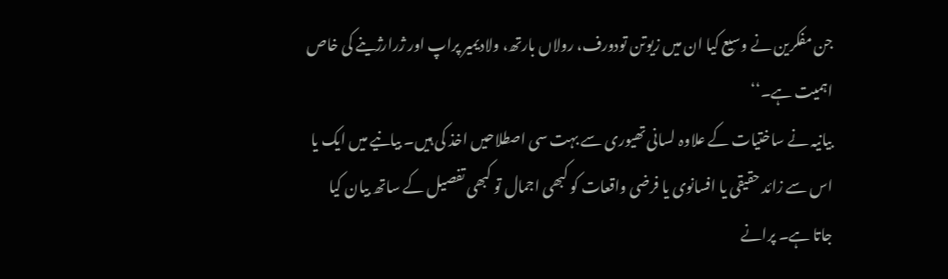جن مفکرین نے وسیع کیا ان میں زیوتن تودورف، رولاں بارتھ، ولادیمیر پراپ اور ژرارژینے کی خاص اہمیت ہے۔‘‘
بیانیہ نے ساختیات کے علاوہ لسانی تھیوری سے بہت سی اصطلاحیں اخذ کی ہیں۔ بیانیے میں ایک یا اس سے زائد حقیقی یا افسانوی یا فرضی واقعات کو کبھی اجمال تو کبھی تفصیل کے ساتھ بیان کیا جاتا ہے۔ پرانے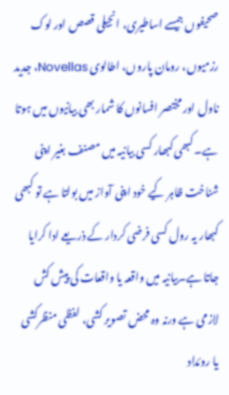صحیفوں جیسے اساطیری، انجیلی قصص اور لوک رزمیوں، رومان پاروں، اطالوی Novellas، جدید ناول اور مختصر افسانوں کا شمار بھی بیانیوں میں ہوتا ہے۔ کبھی کبھار کسی بیانیہ میں مصنف بغیر اپنی شناخت ظاہر کیے خود اپنی آواز میں بولتا ہے تو کبھی کبھار یہ رول کسی فرضی کردار کے ذریعے ادا کرایا جاتا ہے۔بیانیہ میں واقعہ یا واقعات کی پیش کش لازمی ہے ورنہ وہ محض تصویر کشی، لفظی منظرکشی یا روئداد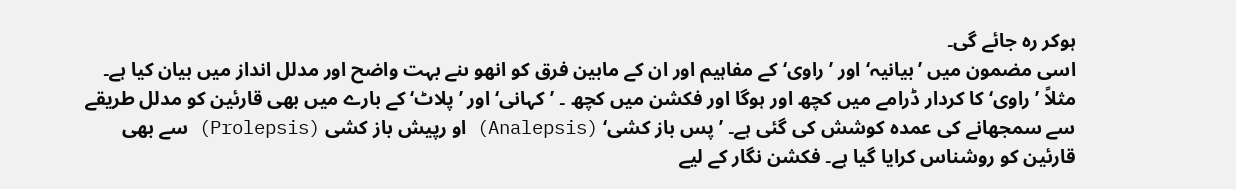ہوکر رہ جائے گی۔
اسی مضمون میں ’بیانیہ‘ اور ’راوی‘ کے مفاہیم اور ان کے مابین فرق کو انھو ںنے بہت واضح اور مدلل انداز میں بیان کیا ہے۔ مثلاً ’راوی‘ کا کردار ڈرامے میں کچھ اور ہوگا اور فکشن میں کچھ ۔ ’کہانی‘ اور ’پلاٹ‘ کے بارے میں بھی قارئین کو مدلل طریقے سے سمجھانے کی عمدہ کوشش کی گئی ہے۔ ’پس باز کشی‘ (Analepsis) او رپیش باز کشی (Prolepsis) سے بھی قارئین کو روشناس کرایا گیا ہے۔ فکشن نگار کے لیے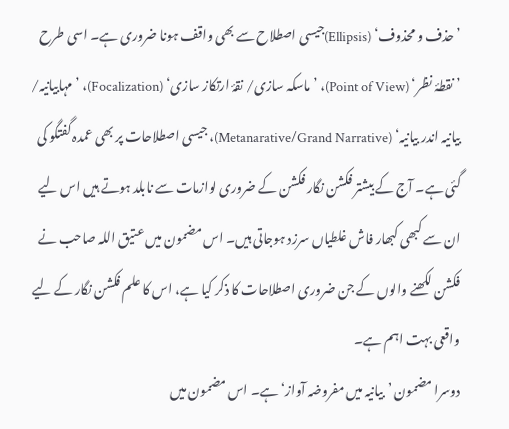’حذف و محذوف‘ (Ellipsis)جیسی اصطلاح سے بھی واقف ہونا ضروری ہے۔ اسی طرح ’نقطۂ نظر‘ (Point of View)، ’ماسکہ سازی/ نقۂ ارتکاز سازی‘ (Focalization)، ’مہابیانیہ/ بیانیہ اندر بیانیہ‘ (Metanarative/Grand Narrative)، جیسی اصطلاحات پر بھی عمدہ گفتگو کی گئی ہے۔ آج کے بیشتر فکشن نگار فکشن کے ضروری لوازمات سے نابلد ہوتے ہیں اس لیے ان سے کبھی کبھار فاش غلطیاں سرزد ہوجاتی ہیں۔ اس مضمون میں عتیق اللہ صاحب نے فکشن لکھنے والوں کے جن ضروری اصطلاحات کا ذکر کیا ہے، اس کا علم فکشن نگار کے لیے واقعی بہت اہم ہے۔
دوسرا مضمون ’بیانیہ میں مفروضہ آواز‘ ہے۔ اس مضمون میں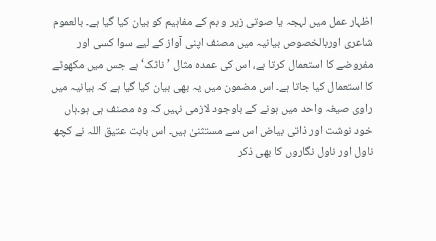اظہار عمل میں لہجہ یا صوتی زیر و بم کے مفاہیم کو بیان کیا گیا ہے۔ بالعموم شاعری اوربالخصوص بیانیہ میں مصنف اپنی آواز کے لیے سوا کسی اور مفروضے کا استعمال کرتا ہے، اس کی عمدہ مثال ’ناٹک‘ ہے جس میں مکھوٹے کا استعمال کیا جاتا ہے۔ اس مضمون میں یہ بھی بیان کیا گیا ہے کہ بیانیہ میں راوی صیغہ واحد میں ہونے کے باوجود لازمی نہیں کہ وہ مصنف ہی ہو۔ہاں خود نوشت اور ذاتی بیاض اس سے مستثنیٰ ہیں۔ اس بابت عتیق اللہ نے کچھ ناول اور ناول نگاروں کا بھی ذکر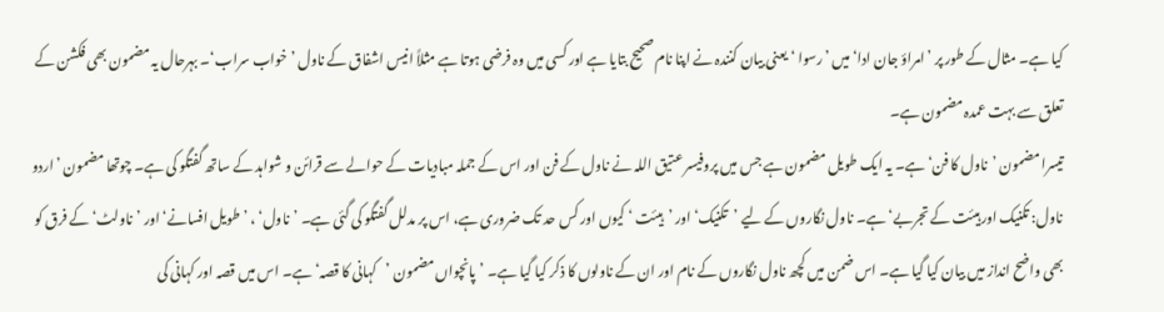کیا ہے۔ مثال کے طور پر ’امراؤ جان ادا‘ میں ’رسوا ‘ یعنی بیان کنندہ نے اپنا نام صحیح بتایا ہے اور کسی میں وہ فرضی ہوتا ہے مثلاً انیس اشفاق کے ناول ’خواب سراب‘۔ بہرحال یہ مضمون بھی فکشن کے تعلق سے بہت عمدہ مضمون ہے۔
تیسرا مضمون ’ناول کا فن‘ ہے۔ یہ ایک طویل مضمون ہے جس میں پروفیسر عتیق اللہ نے ناول کے فن اور اس کے جملہ مبادیات کے حوالے سے قرائن و شواہد کے ساتھ گفتگو کی ہے۔ چوتھا مضمون ’اردو ناول: تکنیک اور ہیئت کے تجربے‘ ہے۔ ناول نگاروں کے لیے ’تکنیک‘ اور ’ہیئت ‘ کیوں اور کس حد تک ضروری ہے، اس پر مدلل گفتگو کی گئی ہے۔ ’ناول‘ ، ’طویل افسانے‘ اور ’ناولٹ‘ کے فرق کو بھی واضح انداز میں بیان کیا گیا ہے۔ اس ضمن میں کچھ ناول نگاروں کے نام اور ان کے ناولوں کا ذکر کیا گیا ہے۔ ’پانچواں مضمون ’کہانی کا قصہ‘ ہے۔ اس میں قصہ اور کہانی کی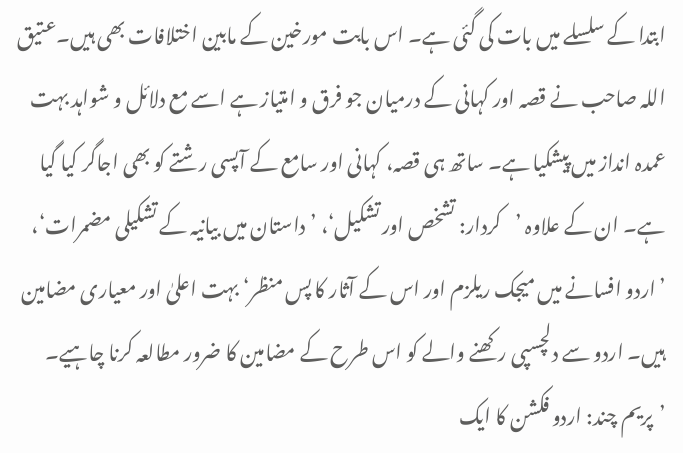ابتدا کے سلسلے میں بات کی گئی ہے۔ اس بابت مورخین کے مابین اختلافات بھی ہیں۔عتیق اللہ صاحب نے قصہ اور کہانی کے درمیان جو فرق و امتیاز ہے اسے مع دلائل و شواہد بہت عمدہ انداز میں پیشکیا ہے۔ ساتھ ہی قصہ، کہانی اور سامع کے آپسی رشتے کو بھی اجاگر کیا گیا ہے۔ ان کے علاوہ ’کردار: تشخص اور تشکیل‘، ’داستان میں بیانیہ کے تشکیلی مضمرات‘، ’اردو افسانے میں میجک ریلزم اور اس کے آثار کا پس منظر‘ بہت اعلیٰ اور معیاری مضامین ہیں۔ اردو سے دلچسپی رکھنے والے کو اس طرح کے مضامین کا ضرور مطالعہ کرنا چاہیے۔
’پریم چند: اردو فکشن کا ایک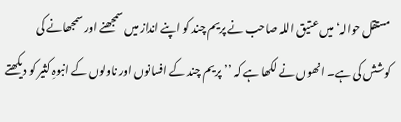مستقل حوالہ‘ میں عتیق اللہ صاحب نے پریم چند کو اپنے انداز میں سمجھنے اور سمجھانے کی کوشش کی ہے۔ انھوں نے لکھا ہے کہ ’’پریم چند کے افسانوں اور ناولوں کے انبوہِ کثیر کو دیکھتے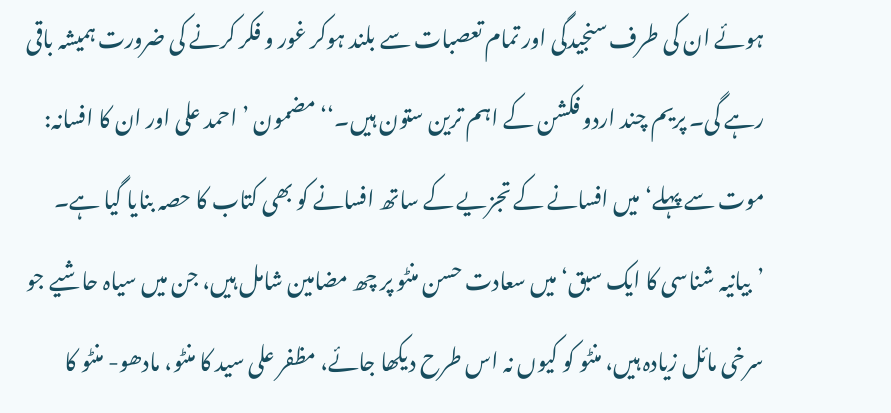ہوئے ان کی طرف سنجیدگی اور تمام تعصبات سے بلند ہوکر غور و فکر کرنے کی ضرورت ہمیشہ باقی رہے گی۔ پریم چند اردو فکشن کے اہم ترین ستون ہیں۔‘‘ مضمون ’احمد علی اور ان کا افسانہ: موت سے پہلے‘ میں افسانے کے تجزیے کے ساتھ افسانے کو بھی کتاب کا حصہ بنایا گیا ہے۔
’بیانیہ شناسی کا ایک سبق‘ میں سعادت حسن منٹو پر چھ مضامین شامل ہیں، جن میں سیاہ حاشیے جو سرخی مائل زیادہ ہیں، منٹو کو کیوں نہ اس طرح دیکھا جائے، مظفر علی سید کا منٹو، مادھو- منٹو کا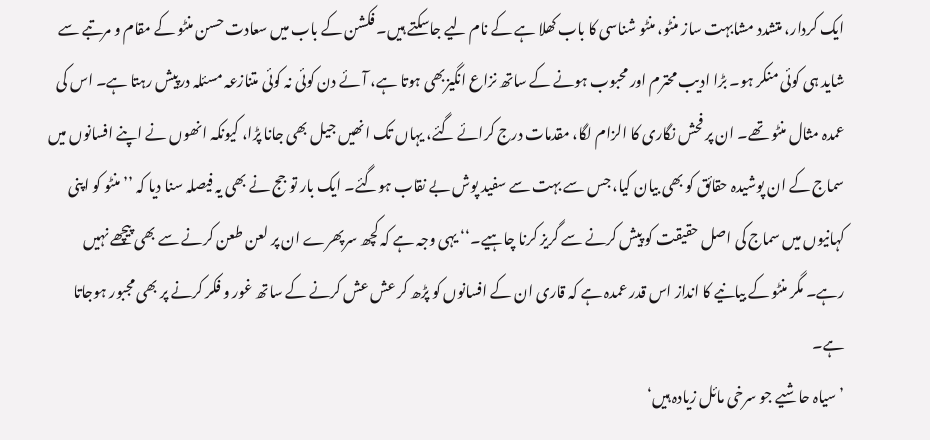ایک کردار، متشدد مشابہت ساز منٹو، منٹو شناسی کا باب کھلا ہے کے نام لیے جاسکتے ہیں۔ فکشن کے باب میں سعادت حسن منٹو کے مقام و مرتبے سے شاید ہی کوئی منکر ہو۔ بڑا ادیب محترم اور محبوب ہونے کے ساتھ نزاع انگیزبھی ہوتا ہے، آئے دن کوئی نہ کوئی متنازعہ مسئلہ درپیش رہتا ہے۔ اس کی عمدہ مثال منٹو تھے۔ ان پر فحش نگاری کا الزام لگا، مقدمات درج کرائے گئے، یہاں تک انھیں جیل بھی جانا پڑا، کیونکہ انھوں نے اپنے افسانوں میں سماج کے ان پوشیدہ حقائق کو بھی بیان کیا، جس سے بہت سے سفید پوش بے نقاب ہوگئے۔ ایک بار تو جج نے بھی یہ فیصلہ سنا دیا کہ ’’منٹو کو اپنی کہانیوں میں سماج کی اصل حقیقت کو پیش کرنے سے گریز کرنا چاہیے۔‘‘ یہی وجہ ہے کہ کچھ سرپھرے ان پر لعن طعن کرنے سے بھی پیچھے نہیں رہے۔ مگر منٹو کے بیانیے کا انداز اس قدر عمدہ ہے کہ قاری ان کے افسانوں کو پڑھ کر عش عش کرنے کے ساتھ غور و فکر کرنے پر بھی مجبور ہوجاتا ہے۔
’سیاہ حاشیے جو سرخی مائل زیادہ ہیں‘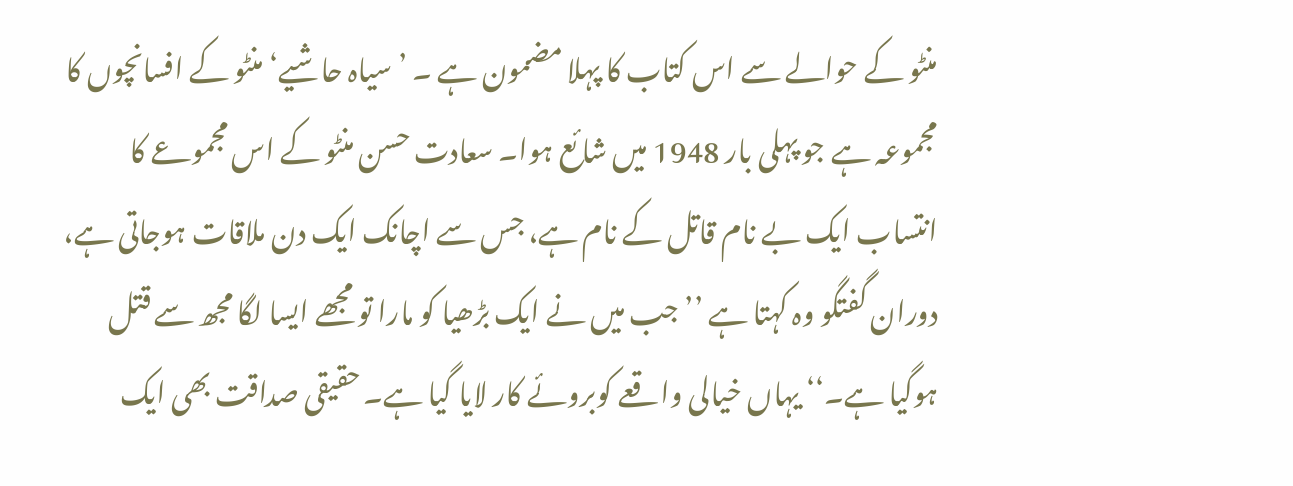منٹو کے حوالے سے اس کتاب کا پہلا مضمون ہے ۔ ’سیاہ حاشیے‘ منٹو کے افسانچوں کا مجموعہ ہے جو پہلی بار 1948 میں شائع ہوا۔ سعادت حسن منٹو کے اس مجموعے کا انتساب ایک بے نام قاتل کے نام ہے، جس سے اچانک ایک دن ملاقات ہوجاتی ہے، دوران گفتگو وہ کہتا ہے ’’جب میں نے ایک بڑھیا کو مارا تو مجھے ایسا لگا مجھ سے قتل ہوگیا ہے۔‘‘ یہاں خیالی واقعے کوبروئے کار لایا گیا ہے۔ حقیقی صداقت بھی ایک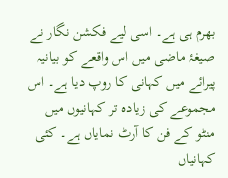بھرم ہی ہے۔ اسی لیے فکشن نگار نے صیغۂ ماضی میں اس واقعے کو بیانیہ پیرائے میں کہانی کا روپ دیا ہے۔ اس مجموعے کی زیادہ تر کہانیوں میں منٹو کے فن کا آرٹ نمایاں ہے۔ کئی کہانیاں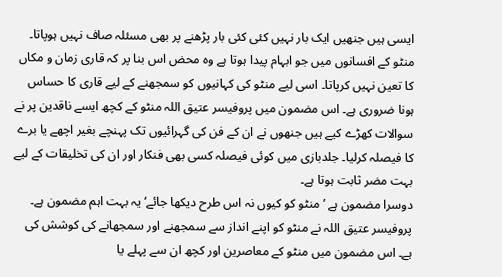ایسی ہیں جنھیں ایک بار نہیں کئی کئی بار پڑھنے پر بھی مسئلہ صاف نہیں ہوپاتا۔ منٹو کے افسانوں میں جو ابہام پیدا ہوتا ہے وہ محض اس بنا پر کہ قاری زمان و مکاں کا تعین نہیں کرپاتا۔ اسی لیے منٹو کی کہانیوں کو سمجھنے کے لیے قاری کا حساس ہونا ضروری ہے۔ اس مضمون میں پروفیسر عتیق اللہ منٹو کے کچھ ایسے ناقدین پر نے سوالات کھڑے کیے ہیں جنھوں نے ان کے فن کی گہرائیوں تک پہنچے بغیر اچھے یا برے کا فیصلہ کرلیا۔ جلدبازی میں کوئی فیصلہ کسی بھی فنکار اور ان کی تخلیقات کے لیے بہت مضر ثابت ہوتا ہے۔
دوسرا مضمون ہے ’منٹو کو کیوں نہ اس طرح دیکھا جائے‘ یہ بہت اہم مضمون ہے۔ پروفیسر عتیق اللہ نے منٹو کو اپنے انداز سے سمجھنے اور سمجھانے کی کوشش کی ہے۔ اس مضمون میں منٹو کے معاصرین اور کچھ ان سے پہلے یا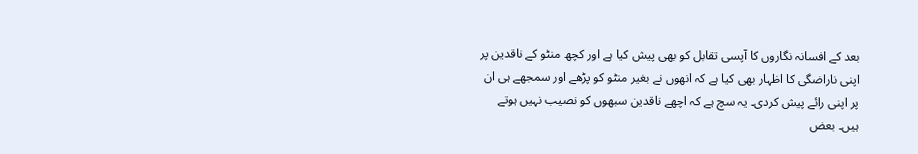بعد کے افسانہ نگاروں کا آپسی تقابل کو بھی پیش کیا ہے اور کچھ منٹو کے ناقدین پر اپنی ناراضگی کا اظہار بھی کیا ہے کہ انھوں نے بغیر منٹو کو پڑھے اور سمجھے ہی ان پر اپنی رائے پیش کردی۔ یہ سچ ہے کہ اچھے ناقدین سبھوں کو نصیب نہیں ہوتے ہیں۔ بعض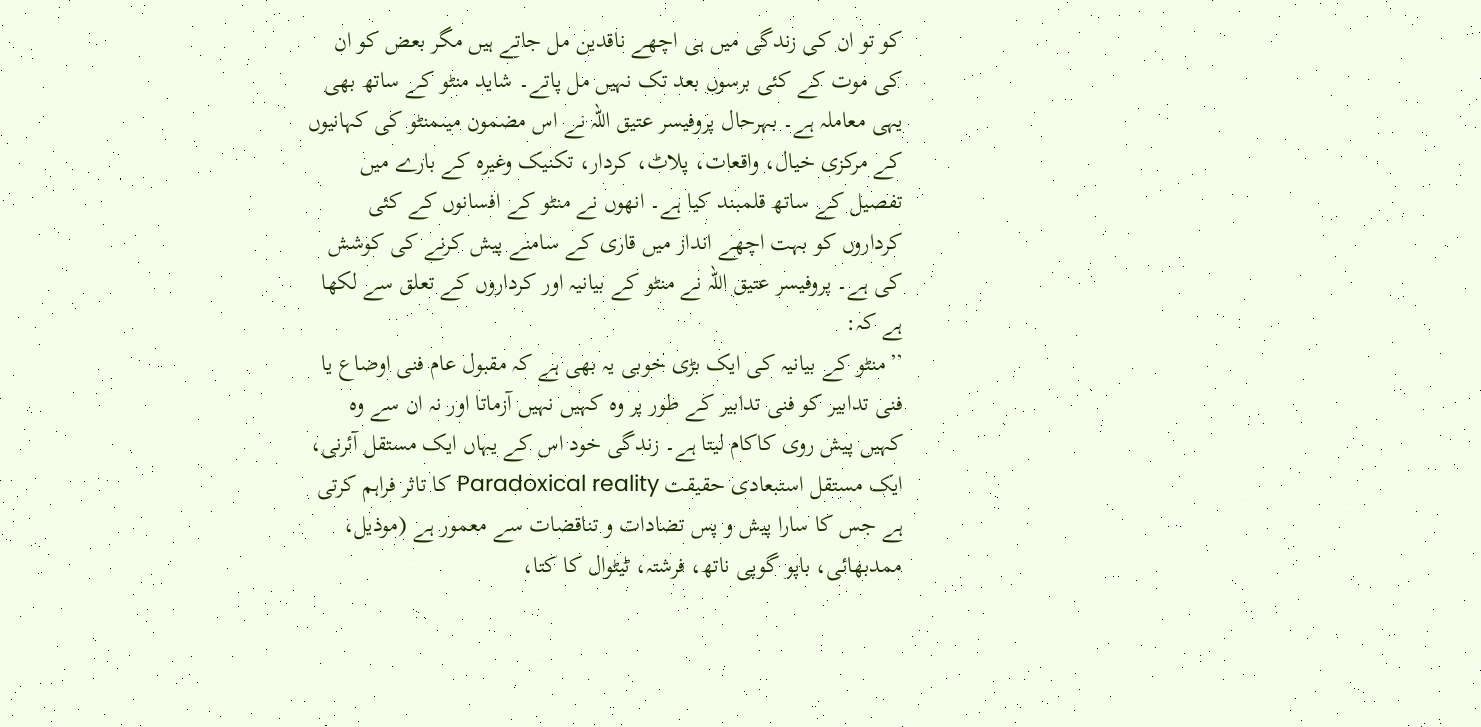کو تو ان کی زندگی میں ہی اچھے ناقدین مل جاتے ہیں مگر بعض کو ان کی موت کے کئی برسوں بعد تک نہیں مل پاتے۔ شاید منٹو کے ساتھ بھی یہی معاملہ ہے۔ بہرحال پروفیسر عتیق اللہ نے اس مضمون میںمنٹو کی کہانیوں کے مرکزی خیال، واقعات، پلاٹ، کردار، تکنیک وغیرہ کے بارے میں تفصیل کے ساتھ قلمبند کیا ہے۔ انھوں نے منٹو کے افسانوں کے کئی کرداروں کو بہت اچھے انداز میں قاری کے سامنے پیش کرنے کی کوشش کی ہے۔ پروفیسر عتیق اللہ نے منٹو کے بیانیہ اور کرداروں کے تعلق سے لکھا ہے کہ:
’’منٹو کے بیانیہ کی ایک بڑی خوبی یہ بھی ہے کہ مقبول عام فنی اوضاع یا فنی تدابیر کو فنی تدابیر کے طور پر وہ کہیں نہیں آزماتا اور نہ ان سے وہ کہیں پیش روی کاکام لیتا ہے۔ زندگی خود اس کے یہاں ایک مستقل آئرنی، ایک مستقل استبعادی حقیقت Paradoxical reality کا تاثر فراہم کرتی ہے جس کا سارا پیش و پس تضادات و تناقضات سے معمور ہے (موذیل، ممدبھائی، باپو گوپی ناتھ، فرشتہ، ٹیٹوال کا کتا،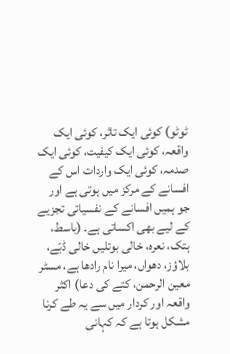ٹوٹو) کوئی ایک تاثر، کوئی ایک واقعہ، کوئی ایک کیفیت، کوئی ایک صدمہ، کوئی ایک واردات اس کے افسانے کے مرکز میں ہوتی ہے اور جو ہمیں افسانے کے نفسیاتی تجزیے کے لیے بھی اکساتی ہے۔ (باسط، ہتک، نعرہ، خالی بوتلیں خالی ڈبّے، بلاؤز، دھواں، میرا نام رادھا ہے، مسٹر معین الرحمن، کتے کی دعا) اکثر واقعہ اور کردار میں سے یہ طے کرنا مشکل ہوتا ہے کہ کہانی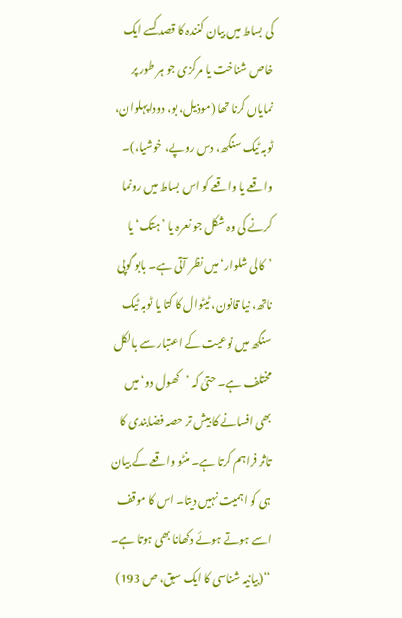کی بساط میں بیان کنندہ کا قصد کسے ایک خاص شناخت یا مرکزی جو ہر طور پر نمایاں کرنا تھا (موذیل، بو، دوداپہلوان، ٹوبہ ٹیک سنگھ، دس روپے، خوشیا،)۔ واقعے یا واقعے کو اس بساط میں رونما کرنے کی وہ شکل جو نعرہ یا ’ہتک‘ یا ’کالی شلوار‘ میں نظر آتی ہے۔ بابو گوپی ناتھ، نیا قانون، ٹیٹوال کا کتا یا ٹوبہ ٹیک سنگھ میں نوعیت کے اعتبار سے بالکل مختلف ہے۔ حتیٰ کہ ’کھول دو‘ میں بھی افسانے کا بیش تر حصہ فضابندی کا تاثر فراہم کرتا ہے۔ منٹو واقعے کے بیان ہی کو اہمیت نہیں دیتا۔ اس کا موقف اسے ہوتے ہوئے دکھانا بھی ہوتا ہے۔ ‘‘(بیانیہ شناسی کا ایک سبق، ص 193)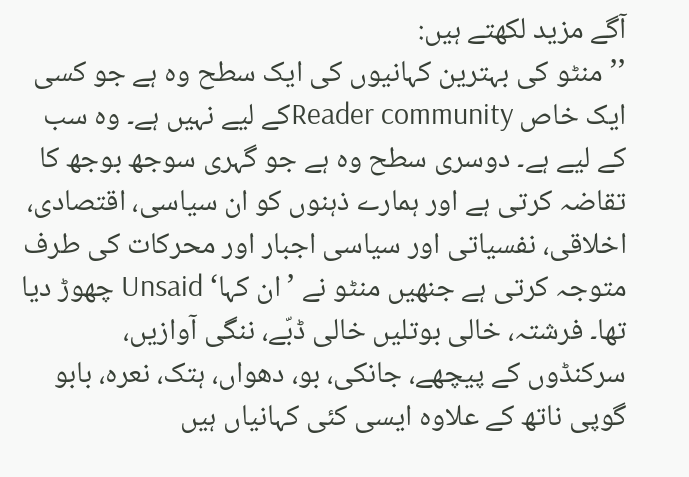آگے مزید لکھتے ہیں:
’’منٹو کی بہترین کہانیوں کی ایک سطح وہ ہے جو کسی ایک خاص Reader communityکے لیے نہیں ہے۔ وہ سب کے لیے ہے۔ دوسری سطح وہ ہے جو گہری سوجھ بوجھ کا تقاضہ کرتی ہے اور ہمارے ذہنوں کو ان سیاسی، اقتصادی، اخلاقی، نفسیاتی اور سیاسی اجبار اور محرکات کی طرف متوجہ کرتی ہے جنھیں منٹو نے ’ان کہا‘ Unsaid چھوڑ دیا تھا۔ فرشتہ، خالی بوتلیں خالی ڈبّے، ننگی آوازیں، سرکنڈوں کے پیچھے، جانکی، بو، دھواں، ہتک، نعرہ، بابو گوپی ناتھ کے علاوہ ایسی کئی کہانیاں ہیں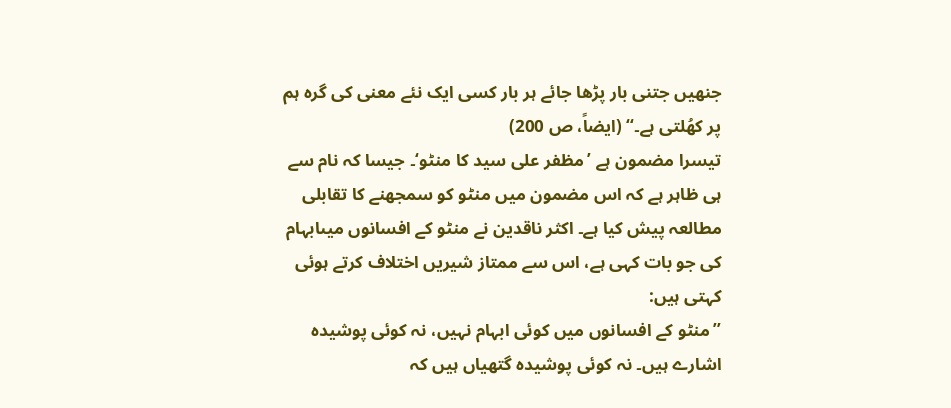جنھیں جتنی بار پڑھا جائے ہر بار کسی ایک نئے معنی کی گرہ ہم پر کھُلتی ہے۔‘‘ (ایضاً، ص 200)
تیسرا مضمون ہے ’مظفر علی سید کا منٹو‘۔ جیسا کہ نام سے ہی ظاہر ہے کہ اس مضمون میں منٹو کو سمجھنے کا تقابلی مطالعہ پیش کیا ہے۔ اکثر ناقدین نے منٹو کے افسانوں میںابہام کی جو بات کہی ہے، اس سے ممتاز شیریں اختلاف کرتے ہوئی کہتی ہیں:
’’منٹو کے افسانوں میں کوئی ابہام نہیں، نہ کوئی پوشیدہ اشارے ہیں۔ نہ کوئی پوشیدہ گتھیاں ہیں کہ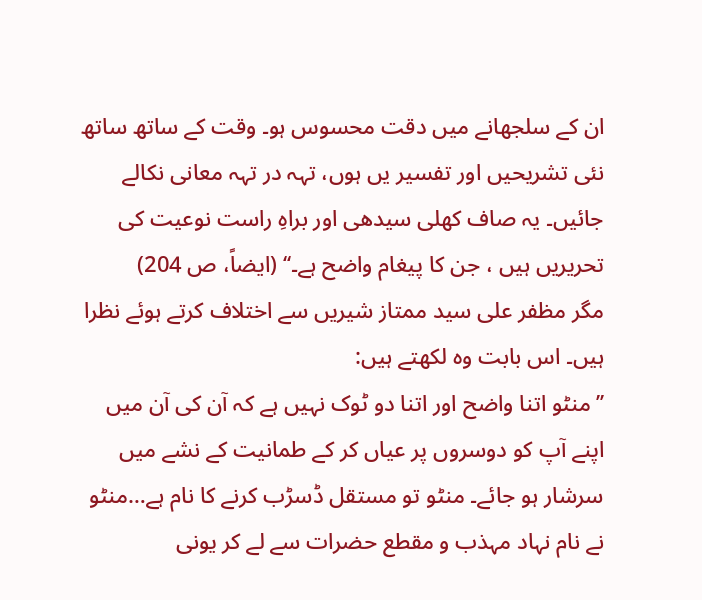ان کے سلجھانے میں دقت محسوس ہو۔ وقت کے ساتھ ساتھ نئی تشریحیں اور تفسیر یں ہوں، تہہ در تہہ معانی نکالے جائیں۔ یہ صاف کھلی سیدھی اور براہِ راست نوعیت کی تحریریں ہیں ، جن کا پیغام واضح ہے۔‘‘ (ایضاً، ص 204)
مگر مظفر علی سید ممتاز شیریں سے اختلاف کرتے ہوئے نظرا ہیں۔ اس بابت وہ لکھتے ہیں:
’’منٹو اتنا واضح اور اتنا دو ٹوک نہیں ہے کہ آن کی آن میں اپنے آپ کو دوسروں پر عیاں کر کے طمانیت کے نشے میں سرشار ہو جائے۔ منٹو تو مستقل ڈسڑب کرنے کا نام ہے…منٹو نے نام نہاد مہذب و مقطع حضرات سے لے کر یونی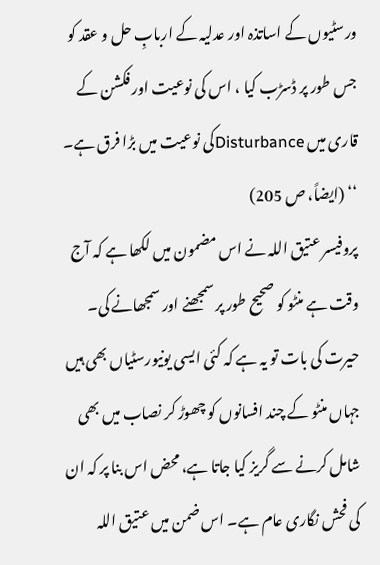ورسٹیوں کے اساتذہ اور عدلیہ کے اربابِ حل و عقد کو جس طور پر ڈسڑب کیا ، اس کی نوعیت اور فکشن کے قاری میں Disturbanceکی نوعیت میں بڑا فرق ہے۔ ‘‘ (ایضاً، ص 205)
پروفیسر عتیق اللہ نے اس مضمون میں لکھا ہے کہ آج وقت ہے منٹو کو صحیح طور پر سمجھنے اور سمجھانے کی۔ حیرت کی بات تو یہ ہے کہ کئی ایسی یونیورسٹیاں بھی ہیں جہاں منٹو کے چند افسانوں کو چھوڑ کر نصاب میں بھی شامل کرنے سے گریز کیا جاتا ہے، محض اس بنا پر کہ ان کی فحش نگاری عام ہے۔ اس ضمن میں عتیق اللہ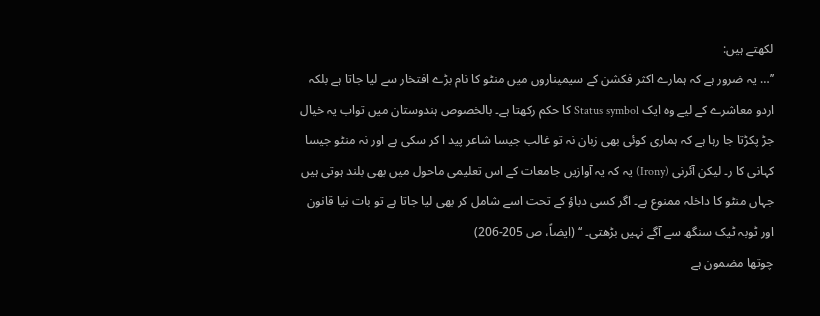لکھتے ہیں:
’’… یہ ضرور ہے کہ ہمارے اکثر فکشن کے سیمیناروں میں منٹو کا نام بڑے افتخار سے لیا جاتا ہے بلکہ اردو معاشرے کے لیے وہ ایک Status symbol کا حکم رکھتا ہے۔ بالخصوص ہندوستان میں تواب یہ خیال جڑ پکڑتا جا رہا ہے کہ ہماری کوئی بھی زبان نہ تو غالب جیسا شاعر پید ا کر سکی ہے اور نہ منٹو جیسا کہانی کا ر۔ لیکن آئرنی (Irony) یہ کہ یہ آوازیں جامعات کے اس تعلیمی ماحول میں بھی بلند ہوتی ہیں جہاں منٹو کا داخلہ ممنوع ہے۔ اگر کسی دباؤ کے تحت اسے شامل کر بھی لیا جاتا ہے تو بات نیا قانون اور ٹوبہ ٹیک سنگھ سے آگے نہیں بڑھتی۔ ‘‘ (ایضاً، ص 205-206)
چوتھا مضمون ہے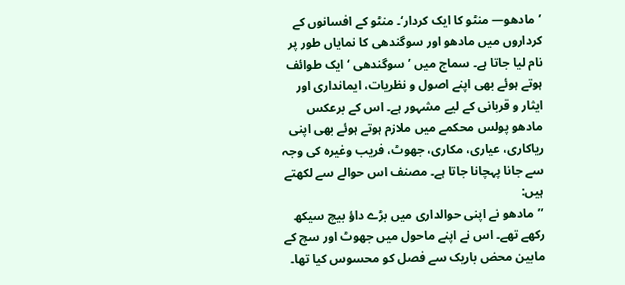’مادھو— منٹو کا ایک کردار‘۔ منٹو کے افسانوں کے کرداروں میں مادھو اور سوگندھی کا نمایاں طور پر نام لیا جاتا ہے۔ سماج میں ’سوگندھی ‘ ایک طوائف ہوتے ہوئے بھی اپنے اصول و نظریات، ایمانداری اور ایثار و قربانی کے لیے مشہور ہے۔ اس کے برعکس مادھو پولس محکمے میں ملازم ہوتے ہوئے بھی اپنی ریاکاری، عیاری، مکاری، جھوٹ، فریب وغیرہ کی وجہ سے جانا پہچانا جاتا ہے۔ مصنف اس حوالے سے لکھتے ہیں:
’’مادھو نے اپنی حوالداری میں بڑے داؤ بیچ سیکھ رکھے تھے۔ اس نے اپنے ماحول میں جھوٹ اور سچ کے مابین محض باریک سے فصل کو محسوس کیا تھا۔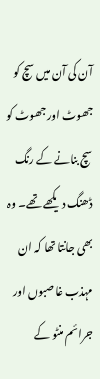آن کی آن میں سچ کو جھوٹ اور جھوٹ کو سچ بنانے کے رنگ ڈھنگ دیکھے تھے۔ وہ بھی جانتا تھا کہ ان مہذب غاصبوں اور جرائم منٹو کے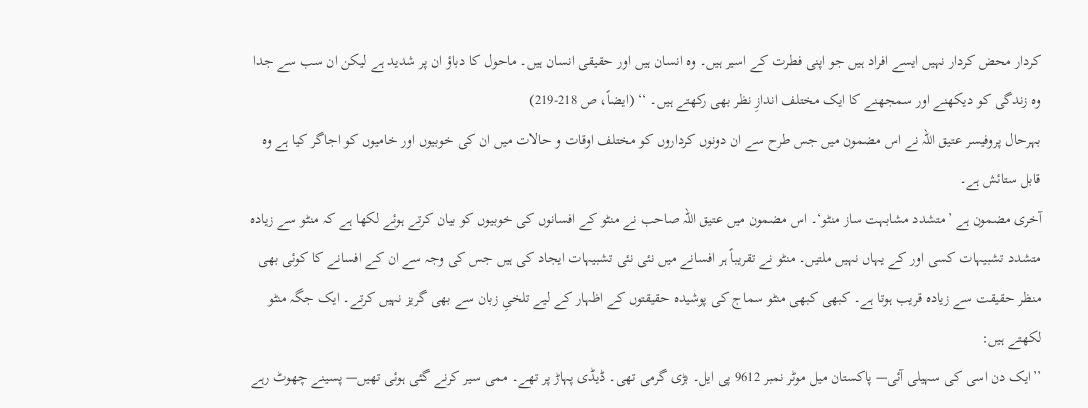کردار محض کردار نہیں ایسے افراد ہیں جو اپنی فطرت کے اسیر ہیں۔ وہ انسان ہیں اور حقیقی انسان ہیں۔ ماحول کا دباؤ ان پر شدید ہے لیکن ان سب سے جدا وہ زندگی کو دیکھنے اور سمجھنے کا ایک مختلف اندازِ نظر بھی رکھتے ہیں۔ ‘‘ (ایضاً، ص 218-219)
بہرحال پروفیسر عتیق اللہ نے اس مضمون میں جس طرح سے ان دونوں کرداروں کو مختلف اوقات و حالات میں ان کی خوبیوں اور خامیوں کو اجاگر کیا ہے وہ قابل ستائش ہے۔
آخری مضمون ہے ’متشدد مشابہت ساز منٹو‘۔ اس مضمون میں عتیق اللہ صاحب نے منٹو کے افسانوں کی خوبیوں کو بیان کرتے ہوئے لکھا ہے کہ منٹو سے زیادہ متشدد تشبیہات کسی اور کے یہاں نہیں ملتیں۔ منٹو نے تقریباً ہر افسانے میں نئی نئی تشبیہات ایجاد کی ہیں جس کی وجہ سے ان کے افسانے کا کوئی بھی منظر حقیقت سے زیادہ قریب ہوتا ہے۔ کبھی کبھی منٹو سماج کی پوشیدہ حقیقتوں کے اظہار کے لیے تلخیِ زبان سے بھی گریز نہیں کرتے۔ ایک جگہ منٹو لکھتے ہیں:
’’ایک دن اسی کی سہیلی آئی— پاکستان میل موٹر نمبر 9612 پی ایل۔ بڑی گرمی تھی۔ ڈیڈی پہاڑ پر تھے۔ ممی سیر کرنے گئی ہوئی تھیں— پسینے چھوٹ رہے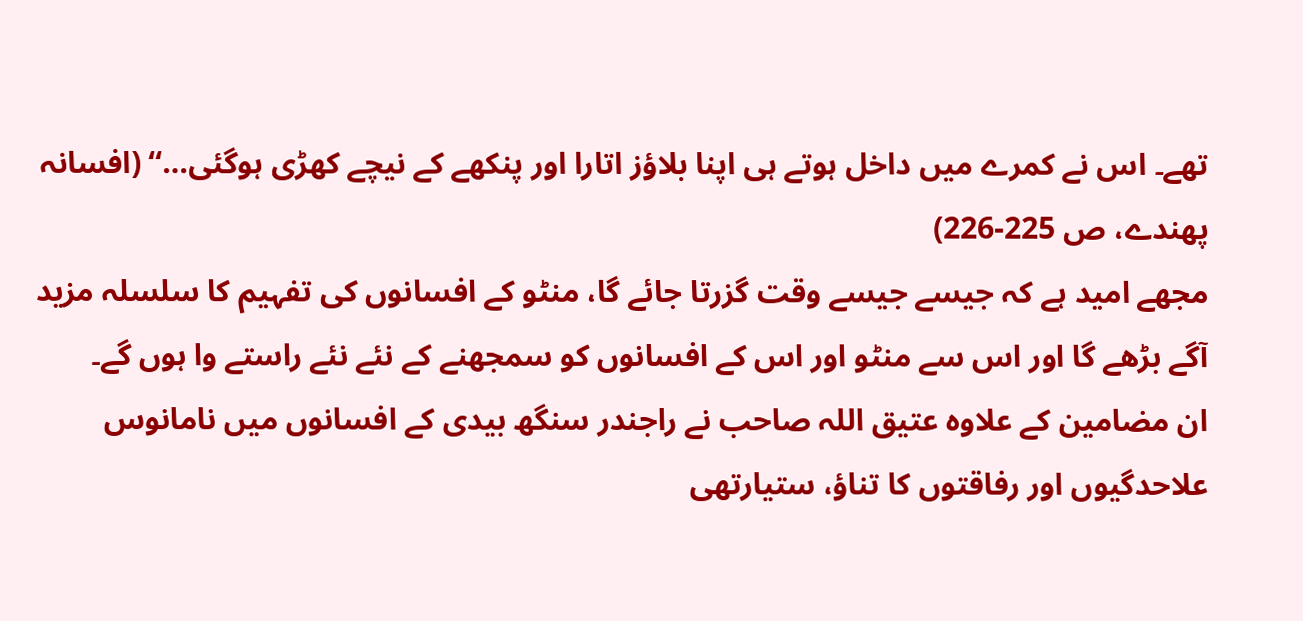تھے۔ اس نے کمرے میں داخل ہوتے ہی اپنا بلاؤز اتارا اور پنکھے کے نیچے کھڑی ہوگئی…‘‘ (افسانہ پھندے، ص 225-226)
مجھے امید ہے کہ جیسے جیسے وقت گزرتا جائے گا، منٹو کے افسانوں کی تفہیم کا سلسلہ مزید آگے بڑھے گا اور اس سے منٹو اور اس کے افسانوں کو سمجھنے کے نئے نئے راستے وا ہوں گے۔
ان مضامین کے علاوہ عتیق اللہ صاحب نے راجندر سنگھ بیدی کے افسانوں میں نامانوس علاحدگیوں اور رفاقتوں کا تناؤ، ستیارتھی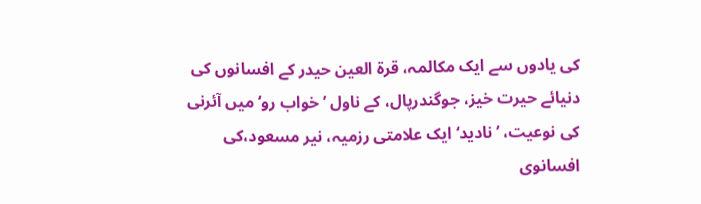کی یادوں سے ایک مکالمہ، قرۃ العین حیدر کے افسانوں کی دنیائے حیرت خیز، جوگندرپال، کے ناول ’خواب رو‘ میں آئرنی کی نوعیت، ’نادید‘ ایک علامتی رزمیہ، نیر مسعود،کی افسانوی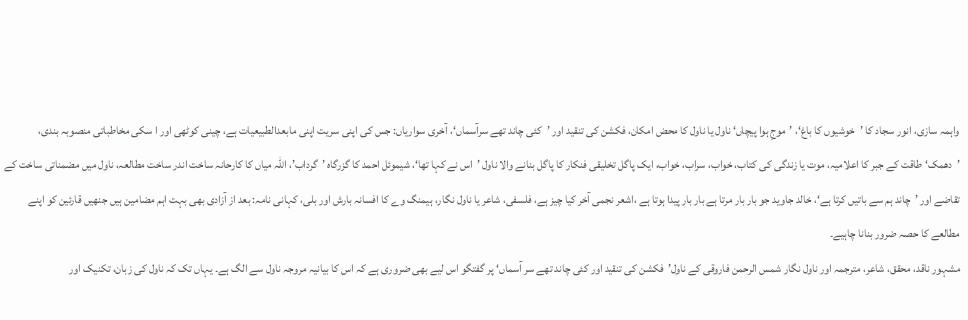واہمہ سازی، انور سجاد کا ’خوشیوں کا باغ‘، ’موجِ ہوا پیچاں‘ ناول یا ناول کا محض امکان، فکشن کی تنقید اور ’کئی چاند تھے سرآسماں‘، آخری سواریاں: جس کی اپنی سریت اپنی مابعدالطبیعیات ہے، چینی کوٹھی اور ا سکی مخاطباتی منصوبہ بندی، ’دھمک‘ طاقت کے جبر کا اعلامیہ، موت یا زندگی کی کتاب، خواب، سراب، خواب، ایک پاگل تخلیقی فنکار کا پاگل بنانے والا ناول ’اس نے کہا تھا‘، شیموئل احمد کا گزرگاہ ’گرداب’، اللہ میاں کا کارحانہ ساخت اندر ساخت مطالعہ، ناول میں مضمناتی ساخت کے تقاضے اور ’چاند ہم سے باتیں کرتا ہے‘، خالد جاوید جو بار بار مرتا ہے بار بار پیدا ہوتا ہے ،اشعر نجمی آخر کیا چیز ہے، فلسفی، شاعر یا ناول نگار، ہیمنگ وے کا افسانہ بارش اور بلی، کہانی نامہ: بعد از آزادی بھی بہت اہم مضامین ہیں جنھیں قارئین کو اپنے مطالعے کا حصہ ضرور بنانا چاہیے۔
مشہور ناقد، محقق، شاعر، مترجمہ اور ناول نگار شمس الرحمن فاروقی کے ناول’فکشن کی تنقید اور کئی چاند تھے سر آسماں‘ پر گفتگو اس لیے بھی ضروری ہے کہ اس کا بیانیہ مروجہ ناول سے الگ ہے۔ یہاں تک کہ ناول کی زبان، تکنیک اور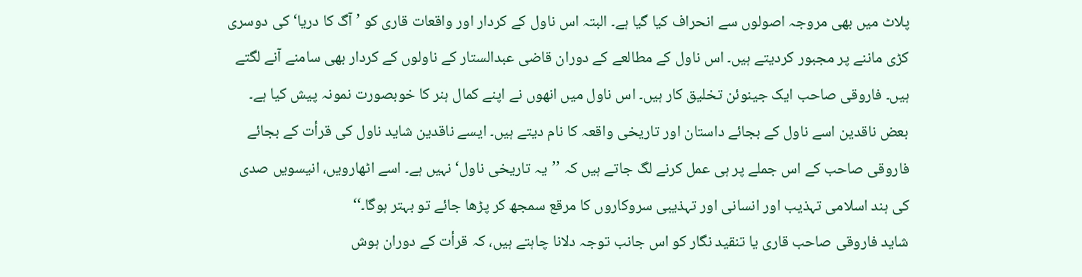پلاٹ میں بھی مروجہ اصولوں سے انحراف کیا گیا ہے۔ البتہ اس ناول کے کردار اور واقعات قاری کو ’آگ کا دریا‘ کی دوسری کڑی ماننے پر مجبور کردیتے ہیں۔ اس ناول کے مطالعے کے دوران قاضی عبدالستار کے ناولوں کے کردار بھی سامنے آنے لگتے ہیں۔ فاروقی صاحب ایک جینوئن تخلیق کار ہیں۔ اس ناول میں انھوں نے اپنے کمال ہنر کا خوبصورت نمونہ پیش کیا ہے۔ بعض ناقدین اسے ناول کے بجائے داستان اور تاریخی واقعہ کا نام دیتے ہیں۔ ایسے ناقدین شاید ناول کی قرأت کے بجائے فاروقی صاحب کے اس جملے پر ہی عمل کرنے لگ جاتے ہیں کہ ’’یہ تاریخی ناول‘ نہیں ہے۔ اسے اٹھارویں، انیسویں صدی کی ہند اسلامی تہذیب اور انسانی اور تہذیبی سروکاروں کا مرقع سمجھ کر پڑھا جائے تو بہتر ہوگا۔‘‘
شاید فاروقی صاحب قاری یا تنقید نگار کو اس جانب توجہ دلانا چاہتے ہیں، کہ قرأت کے دوران ہوش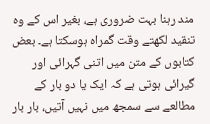مند رہنا بہت ضروری ہے، بغیر اس کے وہ تنقید لکھتے وقت گمراہ ہوسکتا ہے۔ بعض کتابوں کے متن میں اتنی گہرائی اور گیرائی ہوتی ہے کہ ایک یا دو بار کے مطالعے سے سمجھ میں نہیں آتیں، بار بار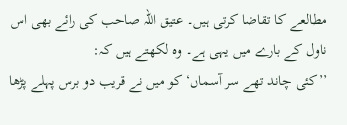مطالعے کا تقاضا کرتی ہیں۔ عتیق اللہ صاحب کی رائے بھی اس ناول کے بارے میں یہی ہے۔ وہ لکھتے ہیں کہ:
’’کئی چاند تھے سر آسماں‘ کو میں نے قریب دو برس پہلے پڑھا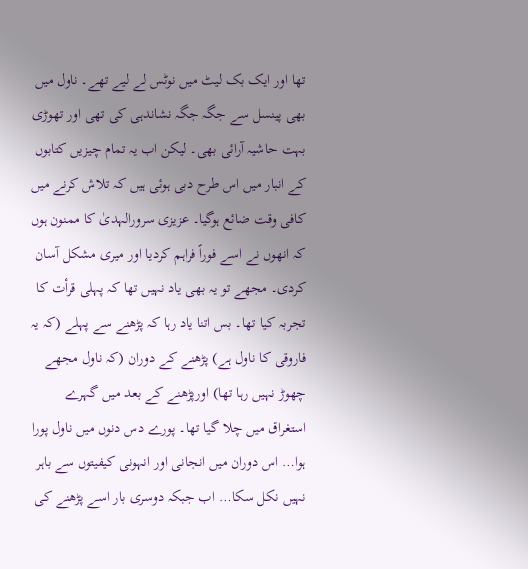تھا اور ایک بک لیٹ میں نوٹس لے لیے تھے۔ ناول میں بھی پینسل سے جگہ جگہ نشاندہی کی تھی اور تھوڑی بہت حاشیہ آرائی بھی۔ لیکن اب یہ تمام چیزیں کتابوں کے انبار میں اس طرح دبی ہوئی ہیں کہ تلاش کرنے میں کافی وقت ضائع ہوگیا۔ عزیزی سرورالہدیٰ کا ممنون ہوں کہ انھوں نے اسے فوراً فراہم کردیا اور میری مشکل آسان کردی۔ مجھے تو یہ بھی یاد نہیں تھا کہ پہلی قرأت کا تجربہ کیا تھا۔ بس اتنا یاد رہا کہ پڑھنے سے پہلے (کہ یہ فاروقی کا ناول ہے) پڑھنے کے دوران (کہ ناول مجھے چھوڑ نہیں رہا تھا) اورپڑھنے کے بعد میں گہرے استغراق میں چلا گیا تھا۔ پورے دس دنوں میں ناول پورا ہوا… اس دوران میں انجانی اور انہونی کیفیتوں سے باہر نہیں نکل سکا… اب جبکہ دوسری بار اسے پڑھنے کی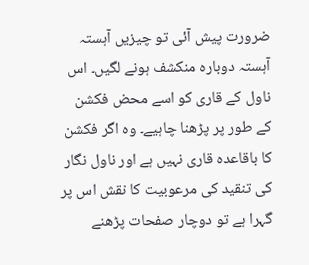ضرورت پیش آئی تو چیزیں آہستہ آہستہ دوبارہ منکشف ہونے لگیں۔ اس ناول کے قاری کو اسے محض فکشن کے طور پر پڑھنا چاہیے۔ وہ اگر فکشن کا باقاعدہ قاری نہیں ہے اور ناول نگار کی تنقید کی مرعوبیت کا نقش اس پر گہرا ہے تو دوچار صفحات پڑھنے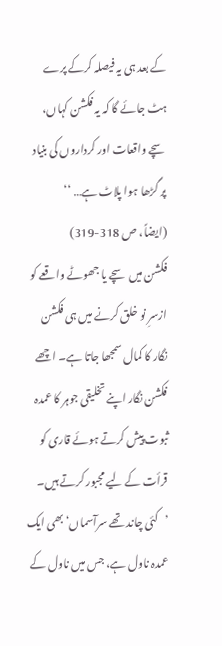کے بعد ہی یہ فیصلہ کرکے پرے ہٹ جائے گا کہ یہ فکشن کہاں، سچے واقعات اور کرداروں کی بنیاد پر گڑھا ہوا پلاٹ ہے… ‘‘
(ایضاً، ص 318-319)
فکشن میں سچے یا جھوٹے واقعے کو ازسرِ نو خلق کرنے میں ہی فکشن نگار کا کمال سمجھا جاتا ہے۔ اچھے فکشن نگار اپنے تخلیقی جوہر کا عمدہ ثبوت پیش کرتے ہوئے قاری کو قرأت کے لیے مجبور کرتے ہیں۔ ’کئی چاند تھے سرآسماں‘ بھی ایک عمدہ ناول ہے، جس میں ناول کے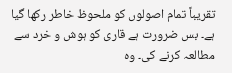تقریباً تمام اصولوں کو ملحوظ خاطر رکھا گیا ہے۔ بس ضرورت ہے قاری کو ہوش و خرد سے مطالعہ کرنے کی۔ وہ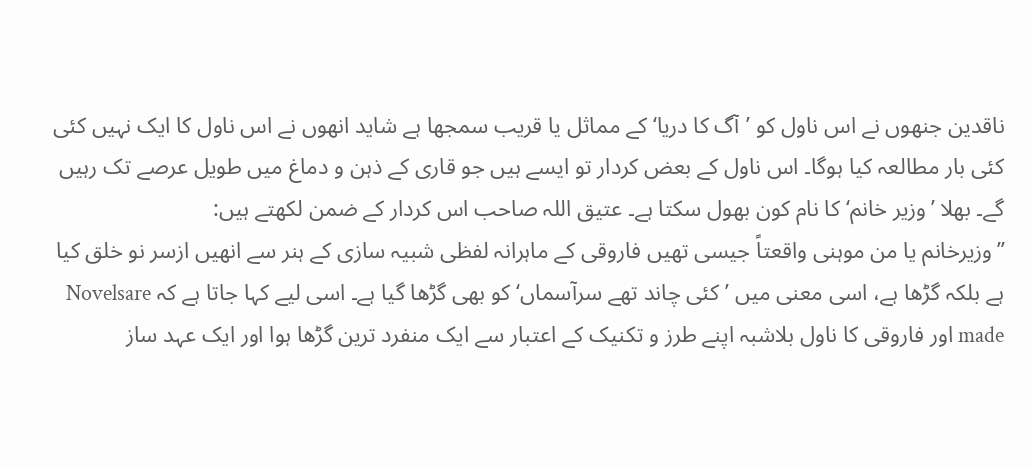ناقدین جنھوں نے اس ناول کو ’آگ کا دریا‘ کے مماثل یا قریب سمجھا ہے شاید انھوں نے اس ناول کا ایک نہیں کئی کئی بار مطالعہ کیا ہوگا۔ اس ناول کے بعض کردار تو ایسے ہیں جو قاری کے ذہن و دماغ میں طویل عرصے تک رہیں گے۔ بھلا ’وزیر خانم‘ کا نام کون بھول سکتا ہے۔ عتیق اللہ صاحب اس کردار کے ضمن لکھتے ہیں:
’’وزیرخانم یا من موہنی واقعتاً جیسی تھیں فاروقی کے ماہرانہ لفظی شبیہ سازی کے ہنر سے انھیں ازسر نو خلق کیا ہے بلکہ گڑھا ہے، اسی معنی میں ’کئی چاند تھے سرآسماں‘ کو بھی گڑھا گیا ہے۔ اسی لیے کہا جاتا ہے کہ Novelsare made اور فاروقی کا ناول بلاشبہ اپنے طرز و تکنیک کے اعتبار سے ایک منفرد ترین گڑھا ہوا اور ایک عہد ساز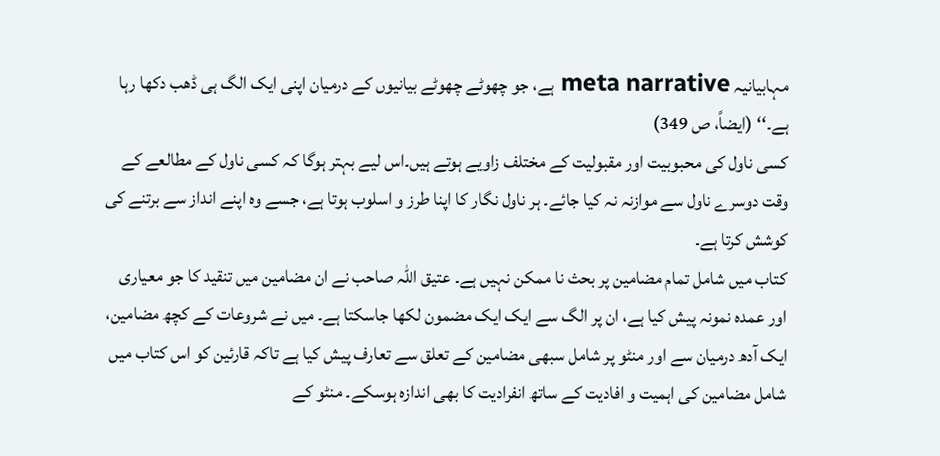مہابیانیہ meta narrative ہے، جو چھوٹے چھوٹے بیانیوں کے درمیان اپنی ایک الگ ہی ڈھب دکھا رہا ہے۔‘‘ (ایضاً، ص 349)
کسی ناول کی محبوبیت اور مقبولیت کے مختلف زاویے ہوتے ہیں۔اس لیے بہتر ہوگا کہ کسی ناول کے مطالعے کے وقت دوسرے ناول سے موازنہ نہ کیا جائے۔ ہر ناول نگار کا اپنا طرز و اسلوب ہوتا ہے، جسے وہ اپنے انداز سے برتنے کی کوشش کرتا ہے۔
کتاب میں شامل تمام مضامین پر بحث نا ممکن نہیں ہے۔ عتیق اللہ صاحب نے ان مضامین میں تنقید کا جو معیاری اور عمدہ نمونہ پیش کیا ہے، ان پر الگ سے ایک ایک مضمون لکھا جاسکتا ہے۔ میں نے شروعات کے کچھ مضامین، ایک آدھ درمیان سے اور منٹو پر شامل سبھی مضامین کے تعلق سے تعارف پیش کیا ہے تاکہ قارئین کو اس کتاب میں شامل مضامین کی اہمیت و افادیت کے ساتھ انفرادیت کا بھی اندازہ ہوسکے۔ منٹو کے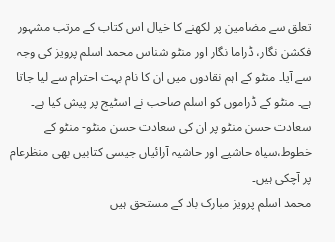تعلق سے مضامین پر لکھنے کا خیال اس کتاب کے مرتب مشہور فکشن نگار، ڈراما نگار اور منٹو شناس محمد اسلم پرویز کی وجہ سے آیا۔ منٹو کے اہم نقادوں میں ان کا نام بہت احترام سے لیا جاتا ہے۔ منٹو کے ڈراموں کو اسلم صاحب نے اسٹیج پر پیش کیا ہے۔ سعادت حسن منٹو پر ان کی سعادت حسن منٹو- منٹو کے خطوط،سیاہ حاشیے اور حاشیہ آرائیاں جیسی کتابیں بھی منظرعام پر آچکی ہیں۔
محمد اسلم پرویز مبارک باد کے مستحق ہیں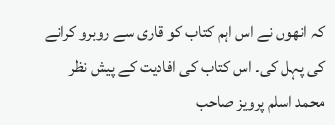کہ انھوں نے اس اہم کتاب کو قاری سے روبرو کرانے کی پہل کی۔ اس کتاب کی افادیت کے پیش نظر محمد اسلم پرویز صاحب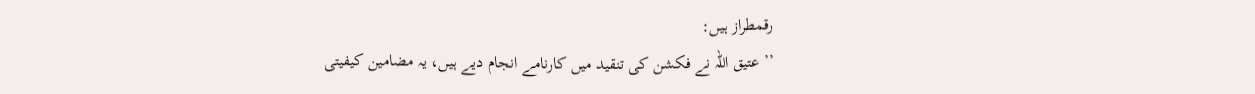رقمطراز ہیں:
’’عتیق اللہ نے فکشن کی تنقید میں کارنامے انجام دیے ہیں، یہ مضامین کیفیتی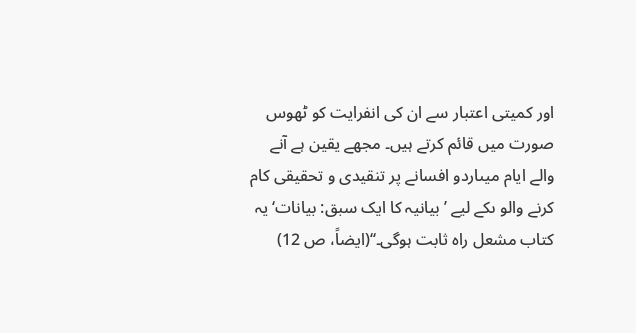اور کمیتی اعتبار سے ان کی انفرایت کو ٹھوس صورت میں قائم کرتے ہیں۔ مجھے یقین ہے آنے والے ایام میںاردو افسانے پر تنقیدی و تحقیقی کام کرنے والو ںکے لیے ’بیانیہ کا ایک سبق: بیانات‘ یہ کتاب مشعل راہ ثابت ہوگی۔‘‘(ایضاً، ص 12)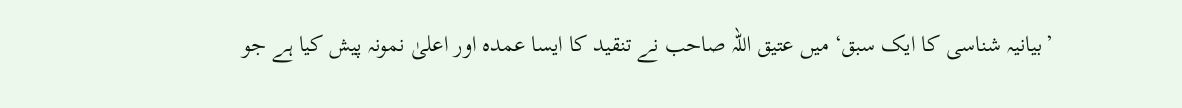’بیانیہ شناسی کا ایک سبق‘ میں عتیق اللہ صاحب نے تنقید کا ایسا عمدہ اور اعلیٰ نمونہ پیش کیا ہے جو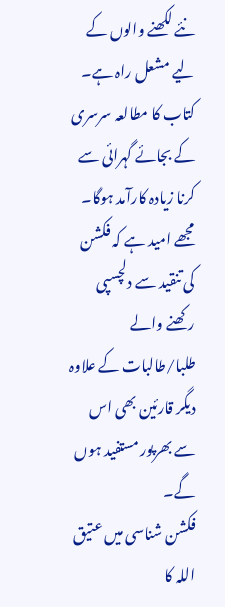نئے لکھنے والوں کے لیے مشعل راہ ہے۔ کتاب کا مطالعہ سرسری کے بجائے گہرائی سے کرنا زیادہ کارآمد ہوگا۔ مجھے امید ہے کہ فکشن کی تنقید سے دلچسپی رکھنے والے طلبا/طالبات کے علاوہ دیگر قارئین بھی اس سے بھرپور مستفید ہوں گے۔
فکشن شناسی میں عتیق اللہ کا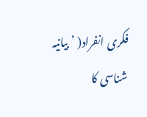فکری انفراد( ’بیانیہ شناسی کا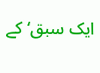ایک سبق‘ کے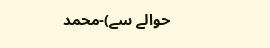حوالے سے)-محمد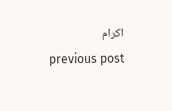اکرام
previous post